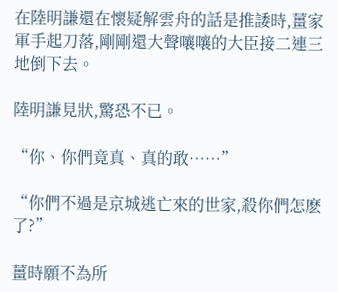在陸明謙還在懷疑解雲舟的話是推諉時,薑家軍手起刀落,剛剛還大聲嚷嚷的大臣接二連三地倒下去。

陸明謙見狀,驚恐不已。

“你、你們竟真、真的敢……”

“你們不過是京城逃亡來的世家,殺你們怎麽了?”

薑時願不為所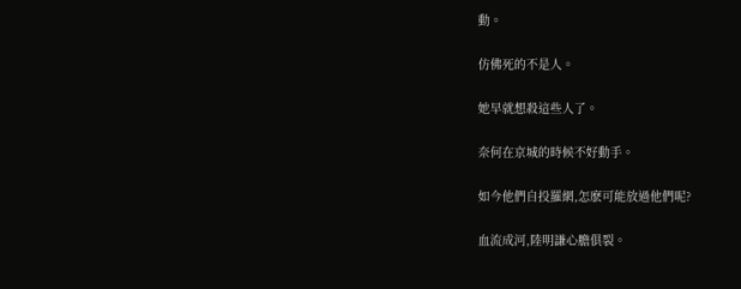動。

仿佛死的不是人。

她早就想殺這些人了。

奈何在京城的時候不好動手。

如今他們自投羅網,怎麽可能放過他們呢?

血流成河,陸明謙心膽俱裂。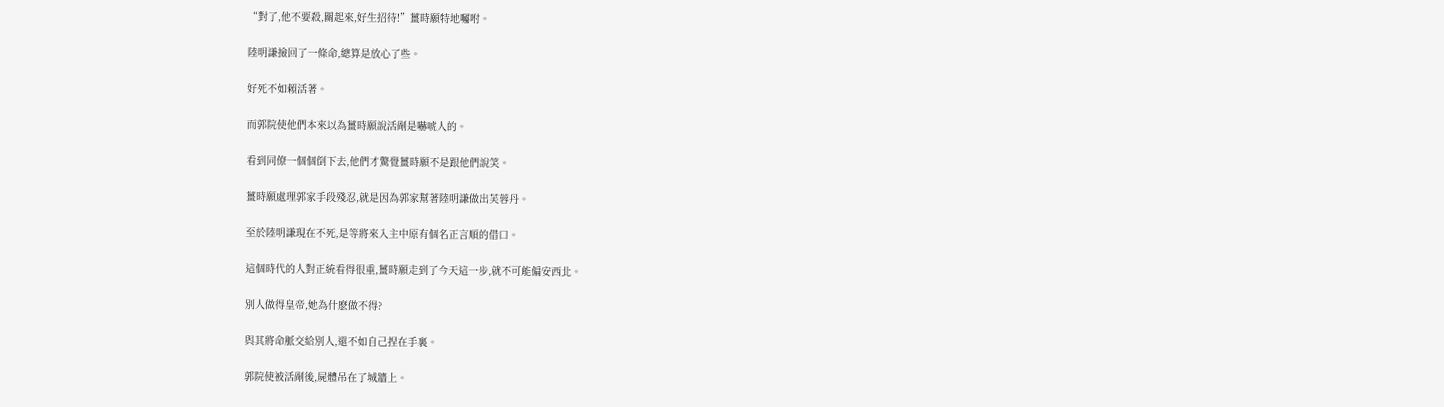“對了,他不要殺,關起來,好生招待!”薑時願特地囑咐。

陸明謙撿回了一條命,總算是放心了些。

好死不如賴活著。

而郭院使他們本來以為薑時願說活剮是嚇唬人的。

看到同僚一個個倒下去,他們才驚覺薑時願不是跟他們說笑。

薑時願處理郭家手段殘忍,就是因為郭家幫著陸明謙做出芙蓉丹。

至於陸明謙現在不死,是等將來入主中原有個名正言順的借口。

這個時代的人對正統看得很重,薑時願走到了今天這一步,就不可能偏安西北。

別人做得皇帝,她為什麽做不得?

與其將命脈交給別人,還不如自己捏在手裏。

郭院使被活剮後,屍體吊在了城牆上。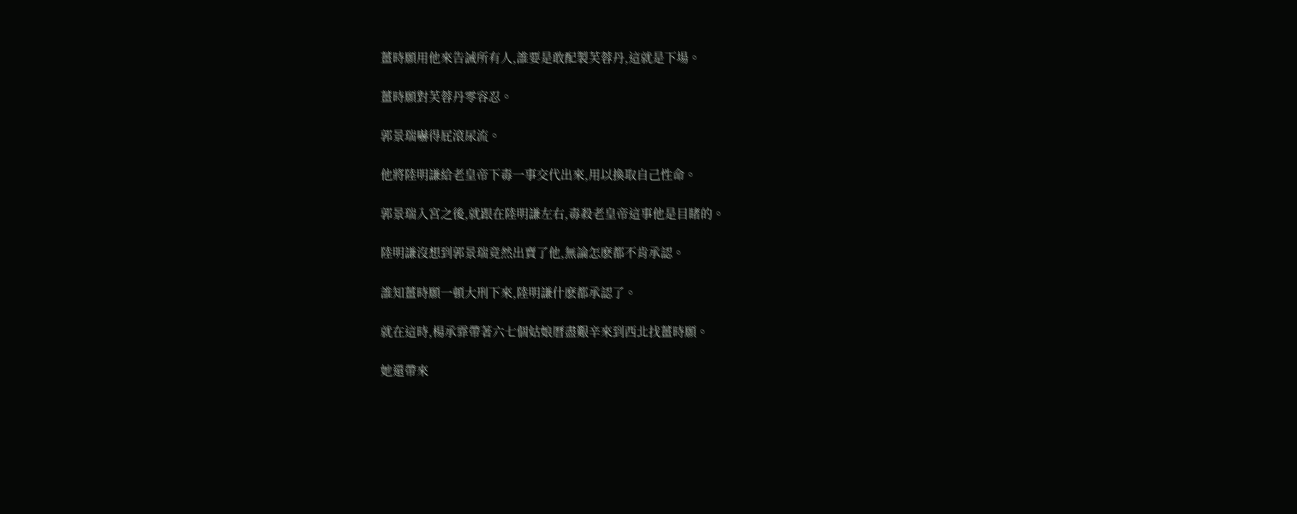薑時願用他來告誡所有人,誰要是敢配製芙蓉丹,這就是下場。

薑時願對芙蓉丹零容忍。

郭景瑞嚇得屁滾尿流。

他將陸明謙給老皇帝下毒一事交代出來,用以換取自己性命。

郭景瑞入宮之後,就跟在陸明謙左右,毒殺老皇帝這事他是目睹的。

陸明謙沒想到郭景瑞竟然出賣了他,無論怎麽都不肯承認。

誰知薑時願一頓大刑下來,陸明謙什麽都承認了。

就在這時,楊承霏帶著六七個姑娘曆盡艱辛來到西北找薑時願。

她還帶來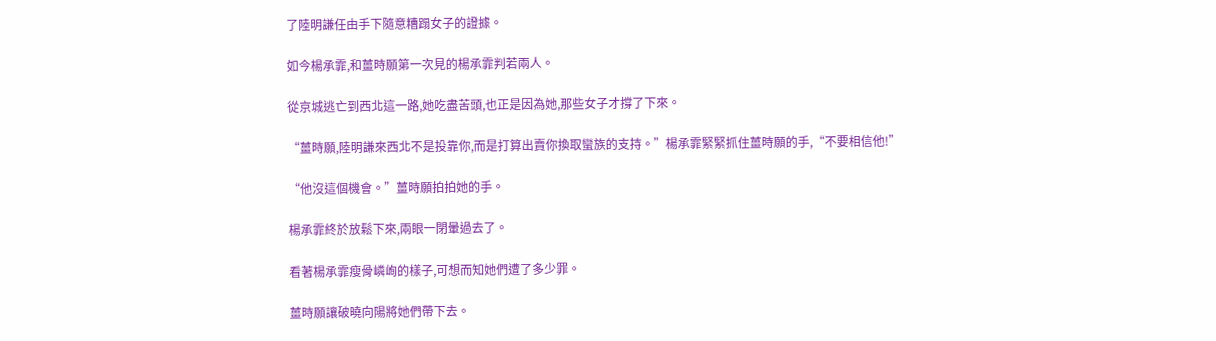了陸明謙任由手下隨意糟蹋女子的證據。

如今楊承霏,和薑時願第一次見的楊承霏判若兩人。

從京城逃亡到西北這一路,她吃盡苦頭,也正是因為她,那些女子才撐了下來。

“薑時願,陸明謙來西北不是投靠你,而是打算出賣你換取蠻族的支持。”楊承霏緊緊抓住薑時願的手,“不要相信他!”

“他沒這個機會。”薑時願拍拍她的手。

楊承霏終於放鬆下來,兩眼一閉暈過去了。

看著楊承霏瘦骨嶙峋的樣子,可想而知她們遭了多少罪。

薑時願讓破曉向陽將她們帶下去。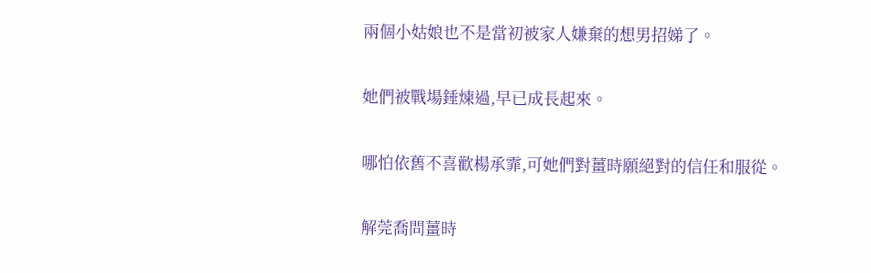兩個小姑娘也不是當初被家人嫌棄的想男招娣了。

她們被戰場錘煉過,早已成長起來。

哪怕依舊不喜歡楊承霏,可她們對薑時願絕對的信任和服從。

解莞喬問薑時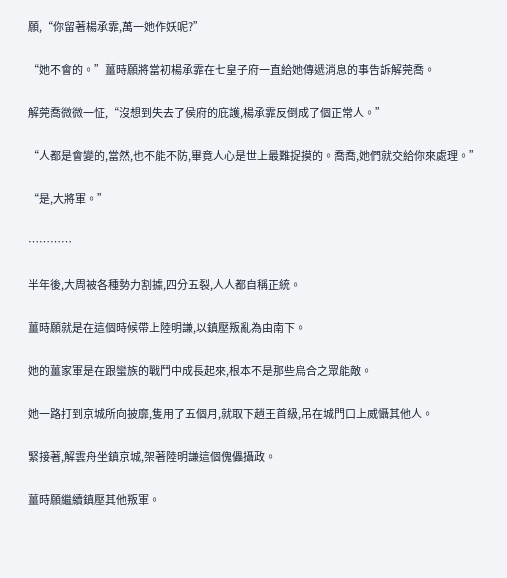願,“你留著楊承霏,萬一她作妖呢?”

“她不會的。”薑時願將當初楊承霏在七皇子府一直給她傳遞消息的事告訴解莞喬。

解莞喬微微一怔,“沒想到失去了侯府的庇護,楊承霏反倒成了個正常人。”

“人都是會變的,當然,也不能不防,畢竟人心是世上最難捉摸的。喬喬,她們就交給你來處理。”

“是,大將軍。”

…………

半年後,大周被各種勢力割據,四分五裂,人人都自稱正統。

薑時願就是在這個時候帶上陸明謙,以鎮壓叛亂為由南下。

她的薑家軍是在跟蠻族的戰鬥中成長起來,根本不是那些烏合之眾能敵。

她一路打到京城所向披靡,隻用了五個月,就取下趙王首級,吊在城門口上威懾其他人。

緊接著,解雲舟坐鎮京城,架著陸明謙這個傀儡攝政。

薑時願繼續鎮壓其他叛軍。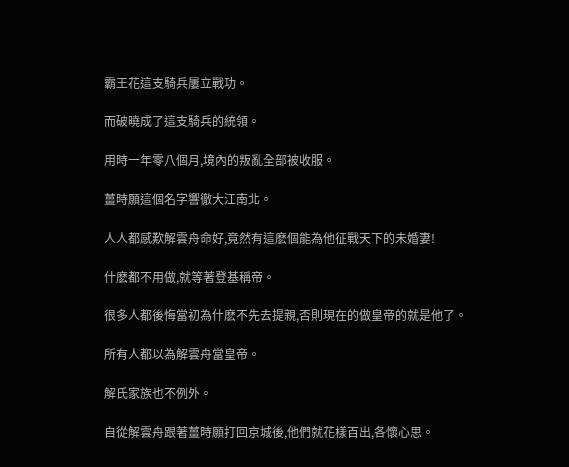霸王花這支騎兵屢立戰功。

而破曉成了這支騎兵的統領。

用時一年零八個月,境內的叛亂全部被收服。

薑時願這個名字響徹大江南北。

人人都感歎解雲舟命好,竟然有這麽個能為他征戰天下的未婚妻!

什麽都不用做,就等著登基稱帝。

很多人都後悔當初為什麽不先去提親,否則現在的做皇帝的就是他了。

所有人都以為解雲舟當皇帝。

解氏家族也不例外。

自從解雲舟跟著薑時願打回京城後,他們就花樣百出,各懷心思。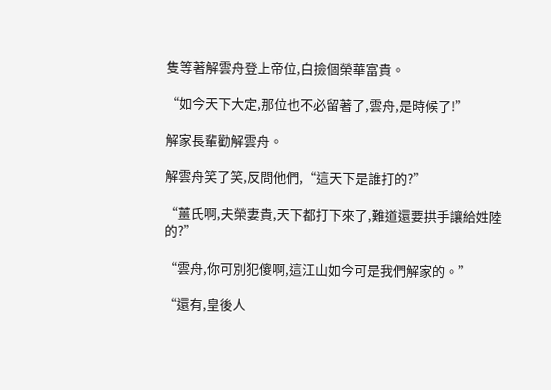隻等著解雲舟登上帝位,白撿個榮華富貴。

“如今天下大定,那位也不必留著了,雲舟,是時候了!”

解家長輩勸解雲舟。

解雲舟笑了笑,反問他們,“這天下是誰打的?”

“薑氏啊,夫榮妻貴,天下都打下來了,難道還要拱手讓給姓陸的?”

“雲舟,你可別犯傻啊,這江山如今可是我們解家的。”

“還有,皇後人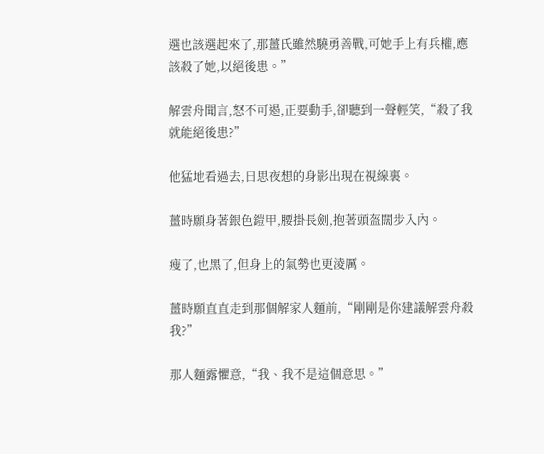選也該選起來了,那薑氏雖然驍勇善戰,可她手上有兵權,應該殺了她,以絕後患。”

解雲舟聞言,怒不可遏,正要動手,卻聽到一聲輕笑,“殺了我就能絕後患?”

他猛地看過去,日思夜想的身影出現在視線裏。

薑時願身著銀色鎧甲,腰掛長劍,抱著頭盔闊步入內。

瘦了,也黑了,但身上的氣勢也更淩厲。

薑時願直直走到那個解家人麵前,“剛剛是你建議解雲舟殺我?”

那人麵露懼意,“我、我不是這個意思。”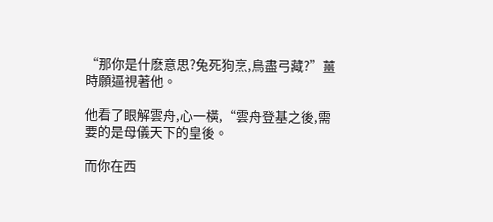“那你是什麽意思?兔死狗烹,鳥盡弓藏?”薑時願逼視著他。

他看了眼解雲舟,心一橫,“雲舟登基之後,需要的是母儀天下的皇後。

而你在西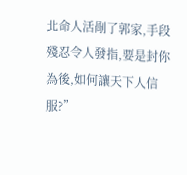北命人活剮了郭家,手段殘忍令人發指,要是封你為後,如何讓天下人信服?”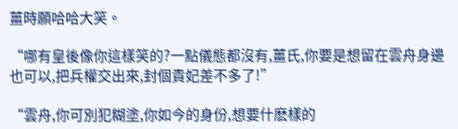薑時願哈哈大笑。

“哪有皇後像你這樣笑的?一點儀態都沒有,薑氏,你要是想留在雲舟身邊也可以,把兵權交出來,封個貴妃差不多了!”

“雲舟,你可別犯糊塗,你如今的身份,想要什麽樣的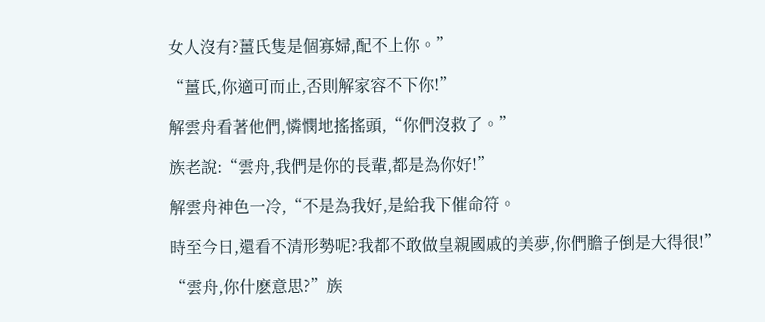女人沒有?薑氏隻是個寡婦,配不上你。”

“薑氏,你適可而止,否則解家容不下你!”

解雲舟看著他們,憐憫地搖搖頭,“你們沒救了。”

族老說:“雲舟,我們是你的長輩,都是為你好!”

解雲舟神色一冷,“不是為我好,是給我下催命符。

時至今日,還看不清形勢呢?我都不敢做皇親國戚的美夢,你們膽子倒是大得很!”

“雲舟,你什麽意思?”族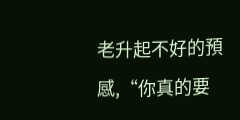老升起不好的預感,“你真的要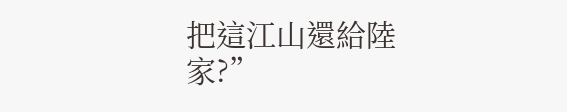把這江山還給陸家?”